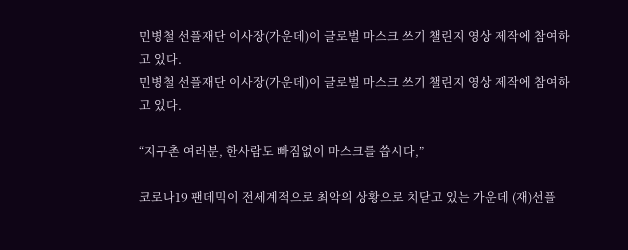민병철 선플재단 이사장(가운데)이 글로벌 마스크 쓰기 챌린지 영상 제작에 참여하고 있다.
민병철 선플재단 이사장(가운데)이 글로벌 마스크 쓰기 챌린지 영상 제작에 참여하고 있다.

“지구촌 여러분, 한사람도 빠짐없이 마스크를 씁시다,”

코로나19 팬데믹이 전세계적으로 최악의 상황으로 치닫고 있는 가운데 (재)선플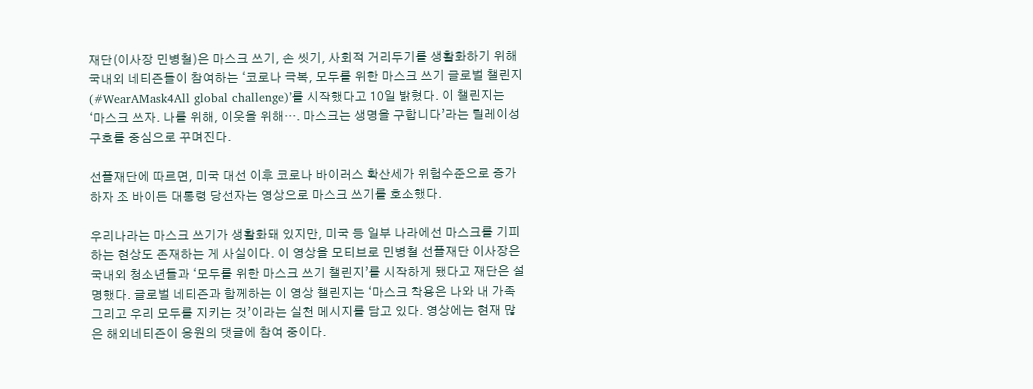재단(이사장 민병철)은 마스크 쓰기, 손 씻기, 사회적 거리두기를 생활화하기 위해 국내외 네티즌들이 참여하는 ‘코로나 극복, 모두를 위한 마스크 쓰기 글로벌 챌린지(#WearAMask4All global challenge)’를 시작했다고 10일 밝혔다. 이 챌린지는 ‘마스크 쓰자. 나를 위해, 이웃을 위해…. 마스크는 생명을 구합니다’라는 릴레이성 구호를 중심으로 꾸며진다.

선플재단에 따르면, 미국 대선 이후 코로나 바이러스 확산세가 위험수준으로 증가하자 조 바이든 대통령 당선자는 영상으로 마스크 쓰기를 호소했다.

우리나라는 마스크 쓰기가 생활화돼 있지만, 미국 등 일부 나라에선 마스크를 기피하는 현상도 존재하는 게 사실이다. 이 영상을 모티브로 민병철 선플재단 이사장은 국내외 청소년들과 ‘모두를 위한 마스크 쓰기 챌린지’를 시작하게 됐다고 재단은 설명했다. 글로벌 네티즌과 함께하는 이 영상 챌린지는 ‘마스크 착용은 나와 내 가족 그리고 우리 모두를 지키는 것’이라는 실천 메시지를 담고 있다. 영상에는 현재 많은 해외네티즌이 응원의 댓글에 참여 중이다.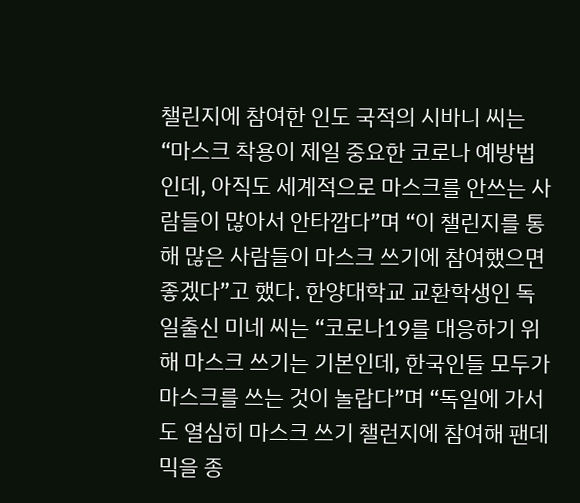챌린지에 참여한 인도 국적의 시바니 씨는 “마스크 착용이 제일 중요한 코로나 예방법인데, 아직도 세계적으로 마스크를 안쓰는 사람들이 많아서 안타깝다”며 “이 챌린지를 통해 많은 사람들이 마스크 쓰기에 참여했으면 좋겠다”고 했다. 한양대학교 교환학생인 독일출신 미네 씨는 “코로나19를 대응하기 위해 마스크 쓰기는 기본인데, 한국인들 모두가 마스크를 쓰는 것이 놀랍다”며 “독일에 가서도 열심히 마스크 쓰기 챌런지에 참여해 팬데믹을 종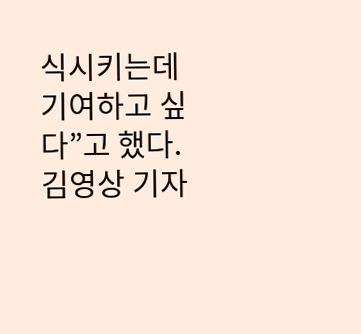식시키는데 기여하고 싶다”고 했다. 김영상 기자